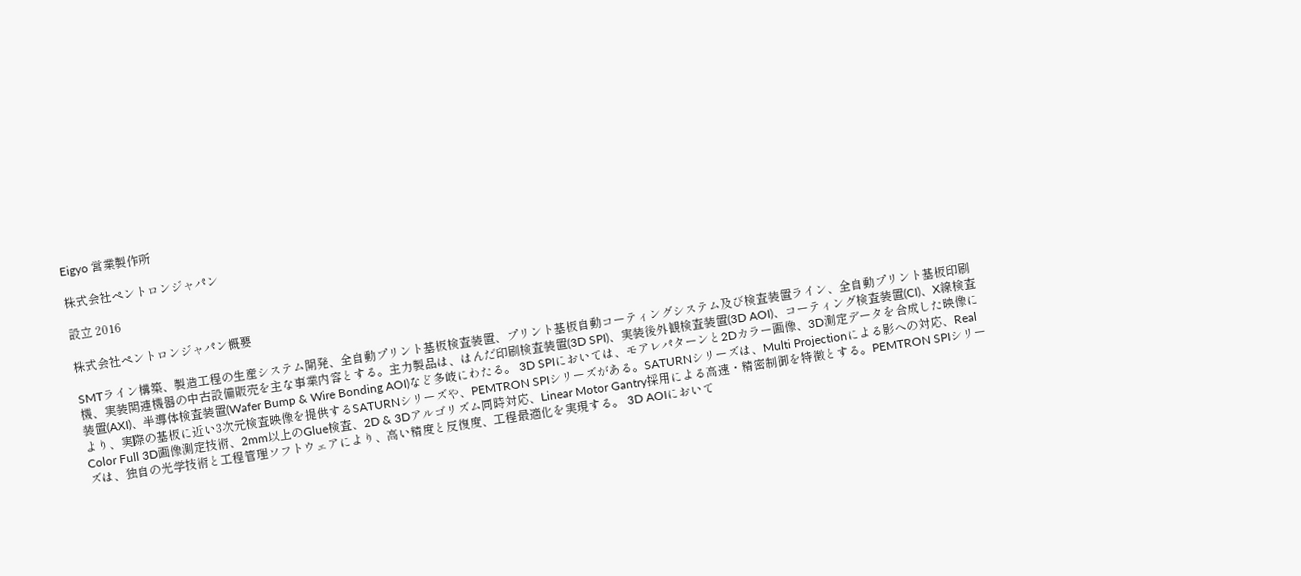Eigyo 営業製作所

株式会社ペントロンジャパン

設立 2016

株式会社ペントロンジャパン概要

SMTライン構築、製造工程の生産システム開発、全自動プリント基板検査装置、プリント基板自動コーティングシステム及び検査装置ライン、全自動プリント基板印刷機、実装関連機器の中古設備販売を主な事業内容とする。主力製品は、はんだ印刷検査装置(3D SPI)、実装後外観検査装置(3D AOI)、コーティング検査装置(CI)、X線検査装置(AXI)、半導体検査装置(Wafer Bump & Wire Bonding AOI)など多岐にわたる。 3D SPIにおいては、モアレパターンと2Dカラー画像、3D測定データを合成した映像により、実際の基板に近い3次元検査映像を提供するSATURNシリーズや、PEMTRON SPIシリーズがある。SATURNシリーズは、Multi Projectionによる影への対応、Real Color Full 3D画像測定技術、2mm以上のGlue検査、2D & 3Dアルゴリズム同時対応、Linear Motor Gantry採用による高速・精密制御を特徴とする。PEMTRON SPIシリーズは、独自の光学技術と工程管理ソフトウェアにより、高い精度と反復度、工程最適化を実現する。 3D AOIにおいて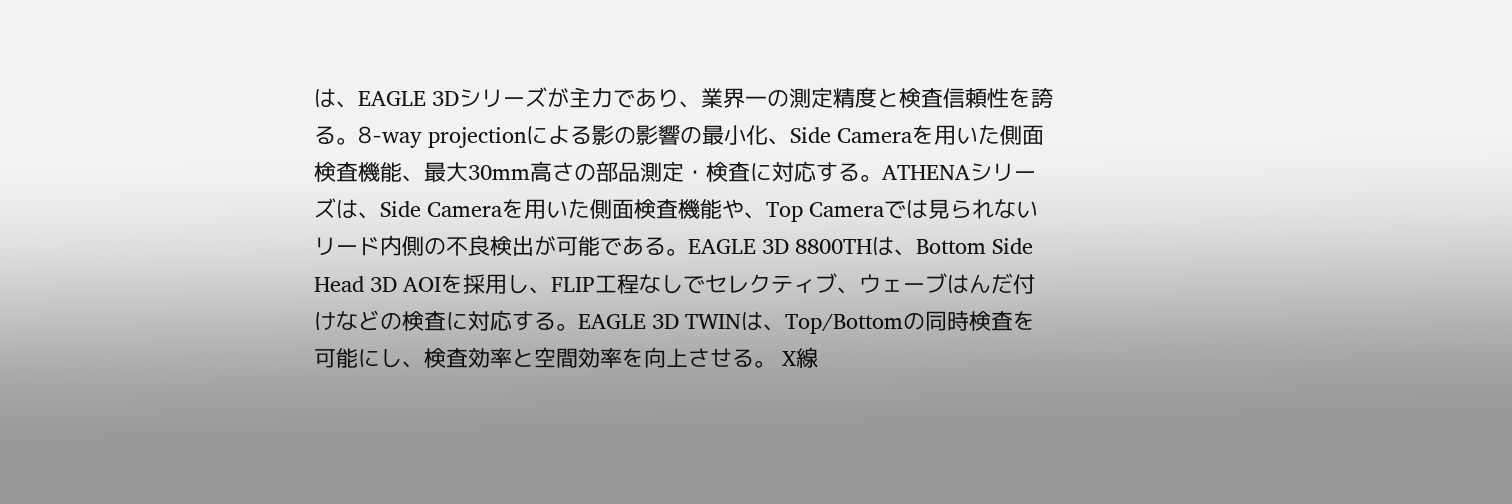は、EAGLE 3Dシリーズが主力であり、業界一の測定精度と検査信頼性を誇る。8-way projectionによる影の影響の最小化、Side Cameraを用いた側面検査機能、最大30mm高さの部品測定・検査に対応する。ATHENAシリーズは、Side Cameraを用いた側面検査機能や、Top Cameraでは見られないリード内側の不良検出が可能である。EAGLE 3D 8800THは、Bottom Side Head 3D AOIを採用し、FLIP工程なしでセレクティブ、ウェーブはんだ付けなどの検査に対応する。EAGLE 3D TWINは、Top/Bottomの同時検査を可能にし、検査効率と空間効率を向上させる。 X線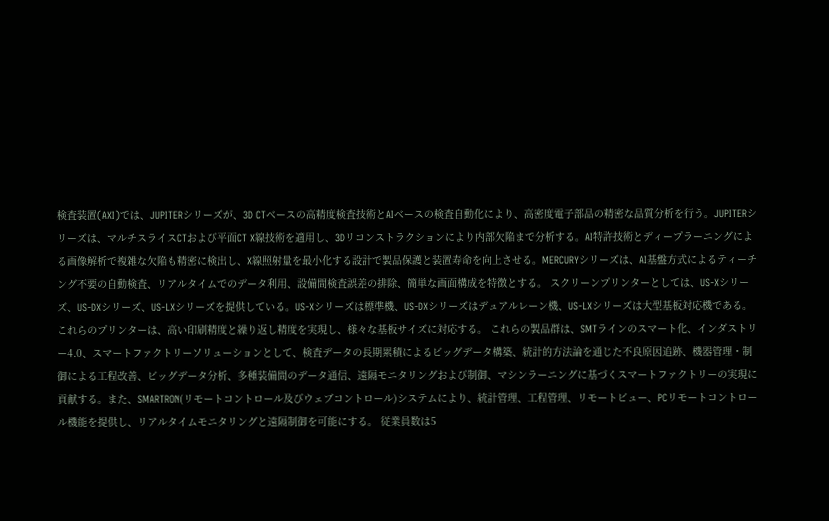検査装置(AXI)では、JUPITERシリーズが、3D CTベースの高精度検査技術とAIベースの検査自動化により、高密度電子部品の精密な品質分析を行う。JUPITERシリーズは、マルチスライスCTおよび平面CT X線技術を適用し、3Dリコンストラクションにより内部欠陥まで分析する。AI特許技術とディープラーニングによる画像解析で複雑な欠陥も精密に検出し、X線照射量を最小化する設計で製品保護と装置寿命を向上させる。MERCURYシリーズは、AI基盤方式によるティーチング不要の自動検査、リアルタイムでのデータ利用、設備間検査誤差の排除、簡単な画面構成を特徴とする。 スクリーンプリンターとしては、US-Xシリーズ、US-DXシリーズ、US-LXシリーズを提供している。US-Xシリーズは標準機、US-DXシリーズはデュアルレーン機、US-LXシリーズは大型基板対応機である。これらのプリンターは、高い印刷精度と繰り返し精度を実現し、様々な基板サイズに対応する。 これらの製品群は、SMTラインのスマート化、インダストリー4.0、スマートファクトリーソリューションとして、検査データの長期累積によるビッグデータ構築、統計的方法論を通じた不良原因追跡、機器管理・制御による工程改善、ビッグデータ分析、多種装備間のデータ通信、遠隔モニタリングおよび制御、マシンラーニングに基づくスマートファクトリーの実現に貢献する。また、SMARTRON(リモートコントロール及びウェブコントロール)システムにより、統計管理、工程管理、リモートビュー、PCリモートコントロール機能を提供し、リアルタイムモニタリングと遠隔制御を可能にする。 従業員数は5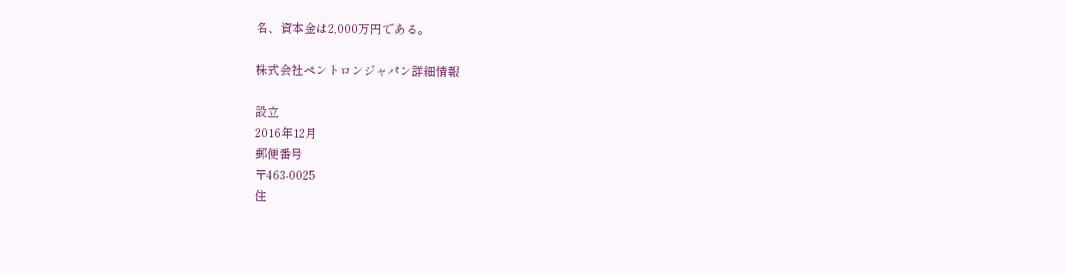名、資本金は2,000万円である。

株式会社ペントロンジャパン詳細情報

設立
2016年12月
郵便番号
〒463-0025
住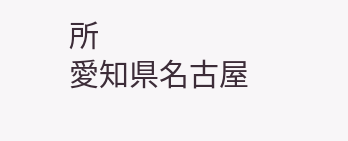所
愛知県名古屋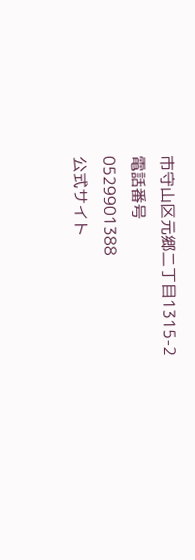市守山区元郷二丁目1315-2
電話番号
0529901388
公式サイト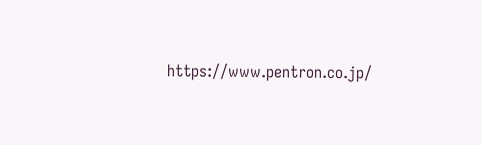https://www.pentron.co.jp/